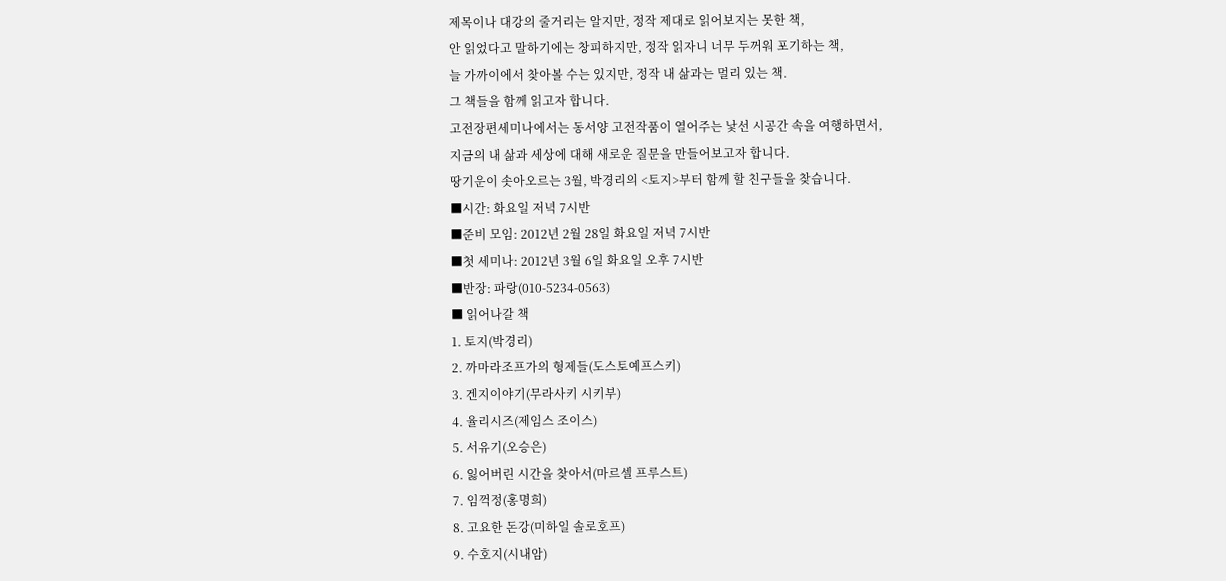제목이나 대강의 줄거리는 알지만, 정작 제대로 읽어보지는 못한 책,
안 읽었다고 말하기에는 창피하지만, 정작 읽자니 너무 두꺼워 포기하는 책,
늘 가까이에서 찾아볼 수는 있지만, 정작 내 삶과는 멀리 있는 책.
그 책들을 함께 읽고자 합니다.
고전장편세미나에서는 동서양 고전작품이 열어주는 낯선 시공간 속을 여행하면서,
지금의 내 삶과 세상에 대해 새로운 질문을 만들어보고자 합니다.
땅기운이 솟아오르는 3월, 박경리의 <토지>부터 함께 할 친구들을 찾습니다.
■시간: 화요일 저녁 7시반
■준비 모임: 2012년 2월 28일 화요일 저녁 7시반
■첫 세미나: 2012년 3월 6일 화요일 오후 7시반
■반장: 파랑(010-5234-0563)
■ 읽어나갈 책
1. 토지(박경리)
2. 까마라조프가의 형제들(도스토예프스키)
3. 겐지이야기(무라사키 시키부)
4. 율리시즈(제임스 조이스)
5. 서유기(오승은)
6. 잃어버린 시간을 찾아서(마르셀 프루스트)
7. 임꺽정(홍명희)
8. 고요한 돈강(미하일 솔로호프)
9. 수호지(시내암)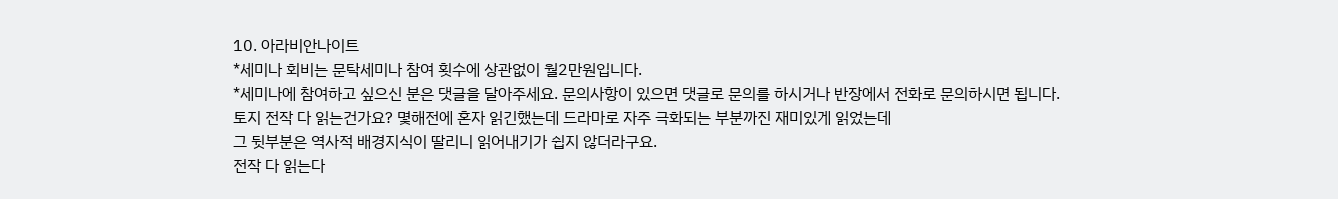10. 아라비안나이트
*세미나 회비는 문탁세미나 참여 횟수에 상관없이 월2만원입니다.
*세미나에 참여하고 싶으신 분은 댓글을 달아주세요. 문의사항이 있으면 댓글로 문의를 하시거나 반장에서 전화로 문의하시면 됩니다.
토지 전작 다 읽는건가요? 몇해전에 혼자 읽긴했는데 드라마로 자주 극화되는 부분까진 재미있게 읽었는데
그 뒷부분은 역사적 배경지식이 딸리니 읽어내기가 쉽지 않더라구요.
전작 다 읽는다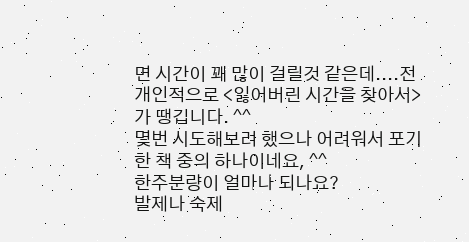면 시간이 꽤 많이 걸릴것 같은데....전 개인적으로 <잃어버린 시간을 찾아서>가 땡깁니다. ^^
몇번 시도해보려 했으나 어려워서 포기한 책 중의 하나이네요, ^^
한주분량이 얼마나 되나요?
발제나 숙제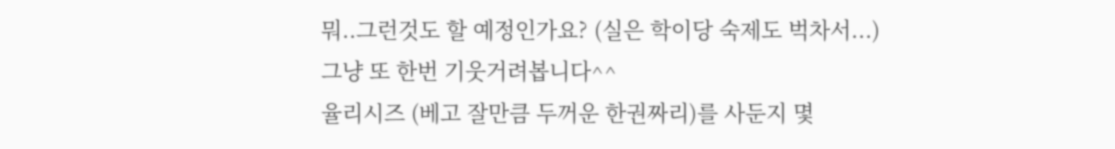뭐..그런것도 할 예정인가요? (실은 학이당 숙제도 벅차서...)
그냥 또 한번 기웃거려봅니다^^
율리시즈 (베고 잘만큼 두꺼운 한권짜리)를 사둔지 몇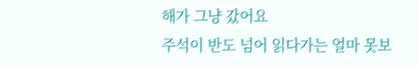해가 그냥 갔어요
주석이 반도 넘어 읽다가는 얼마 못보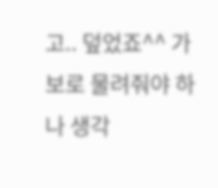고.. 덮었죠^^ 가보로 물려줘야 하나 생각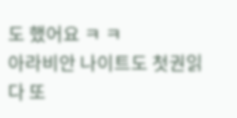도 했어요 ㅋ ㅋ
아라비안 나이트도 첫권읽다 또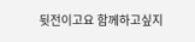뒷전이고요 함께하고싶지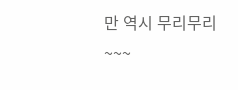만 역시 무리무리~~~